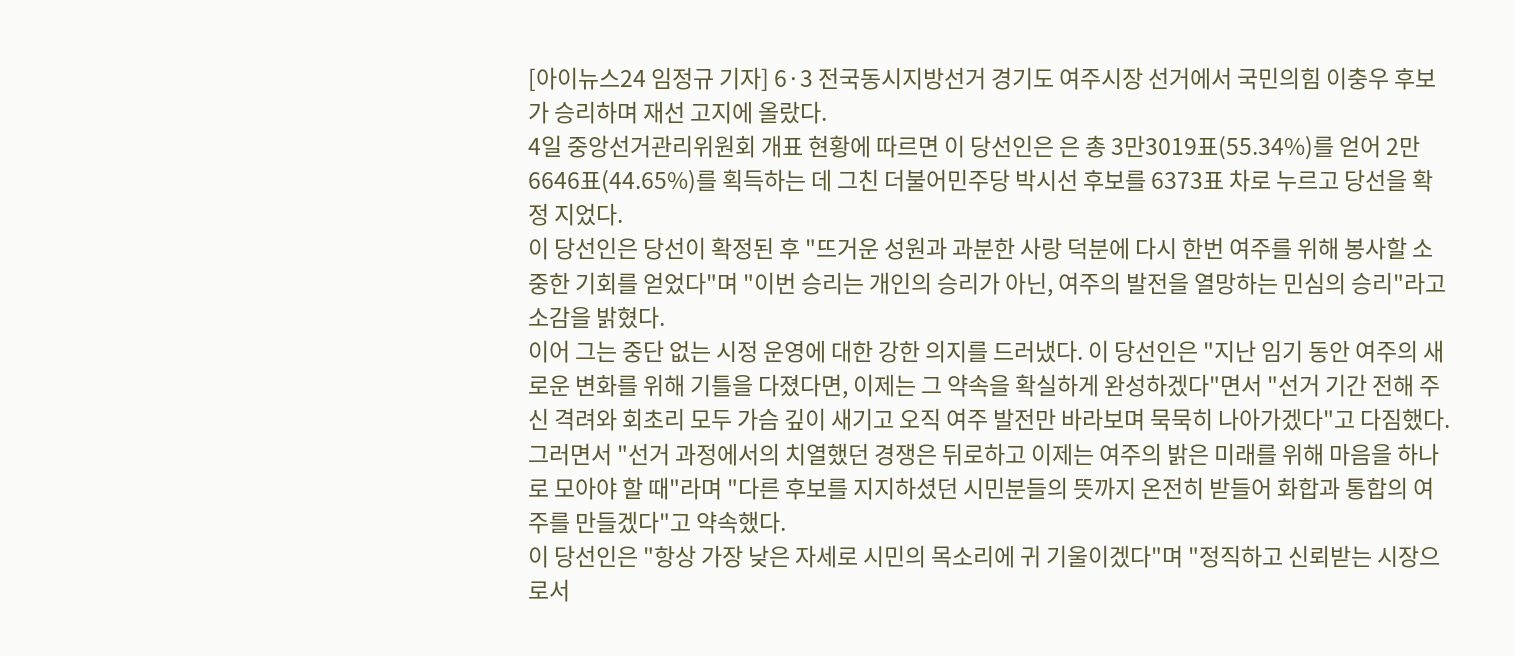[아이뉴스24 임정규 기자] 6·3 전국동시지방선거 경기도 여주시장 선거에서 국민의힘 이충우 후보가 승리하며 재선 고지에 올랐다.
4일 중앙선거관리위원회 개표 현황에 따르면 이 당선인은 은 총 3만3019표(55.34%)를 얻어 2만6646표(44.65%)를 획득하는 데 그친 더불어민주당 박시선 후보를 6373표 차로 누르고 당선을 확정 지었다.
이 당선인은 당선이 확정된 후 "뜨거운 성원과 과분한 사랑 덕분에 다시 한번 여주를 위해 봉사할 소중한 기회를 얻었다"며 "이번 승리는 개인의 승리가 아닌, 여주의 발전을 열망하는 민심의 승리"라고 소감을 밝혔다.
이어 그는 중단 없는 시정 운영에 대한 강한 의지를 드러냈다. 이 당선인은 "지난 임기 동안 여주의 새로운 변화를 위해 기틀을 다졌다면, 이제는 그 약속을 확실하게 완성하겠다"면서 "선거 기간 전해 주신 격려와 회초리 모두 가슴 깊이 새기고 오직 여주 발전만 바라보며 묵묵히 나아가겠다"고 다짐했다.
그러면서 "선거 과정에서의 치열했던 경쟁은 뒤로하고 이제는 여주의 밝은 미래를 위해 마음을 하나로 모아야 할 때"라며 "다른 후보를 지지하셨던 시민분들의 뜻까지 온전히 받들어 화합과 통합의 여주를 만들겠다"고 약속했다.
이 당선인은 "항상 가장 낮은 자세로 시민의 목소리에 귀 기울이겠다"며 "정직하고 신뢰받는 시장으로서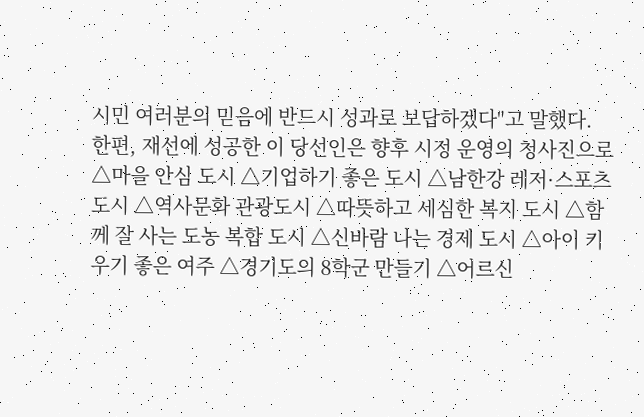시민 여러분의 믿음에 반드시 성과로 보답하겠다"고 말했다.
한편, 재선에 성공한 이 당선인은 향후 시정 운영의 청사진으로 △마을 안심 도시 △기업하기 좋은 도시 △남한강 레저·스포츠 도시 △역사문화 관광도시 △따뜻하고 세심한 복지 도시 △함께 잘 사는 도농 복합 도시 △신바람 나는 경제 도시 △아이 키우기 좋은 여주 △경기도의 8학군 만들기 △어르신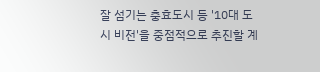잘 섬기는 충효도시 등 '10대 도시 비전'을 중점적으로 추진할 계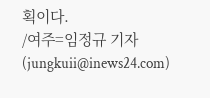획이다.
/여주=임정규 기자(jungkuii@inews24.com)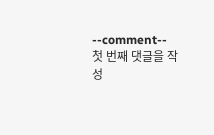--comment--
첫 번째 댓글을 작성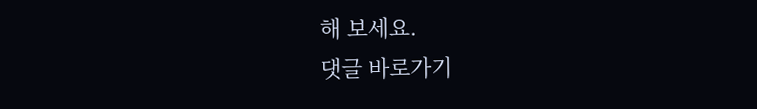해 보세요.
댓글 바로가기